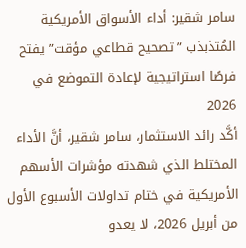سامر شقير: أداء الأسواق الأمريكية المُتذبذب ”تصحيح قطاعي مؤقت” يفتح فرصًا استراتيجية لإعادة التموضع في 2026
أكَّد رائد الاستثمار، سامر شقير، أنَّ الأداء المختلط الذي شهدته مؤشرات الأسهم الأمريكية في ختام تداولات الأسبوع الأول من أبريل 2026، لا يعدو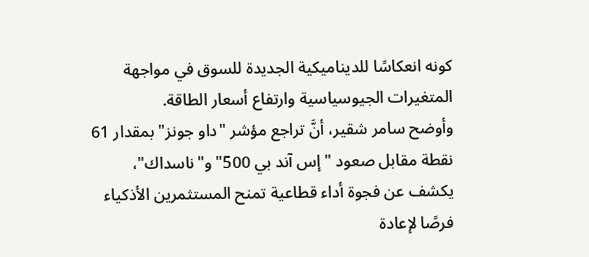كونه انعكاسًا للديناميكية الجديدة للسوق في مواجهة المتغيرات الجيوسياسية وارتفاع أسعار الطاقة.
وأوضح سامر شقير، أنَّ تراجع مؤشر "داو جونز" بمقدار 61 نقطة مقابل صعود "إس آند بي 500" و"ناسداك"، يكشف عن فجوة أداء قطاعية تمنح المستثمرين الأذكياء فرصًا لإعادة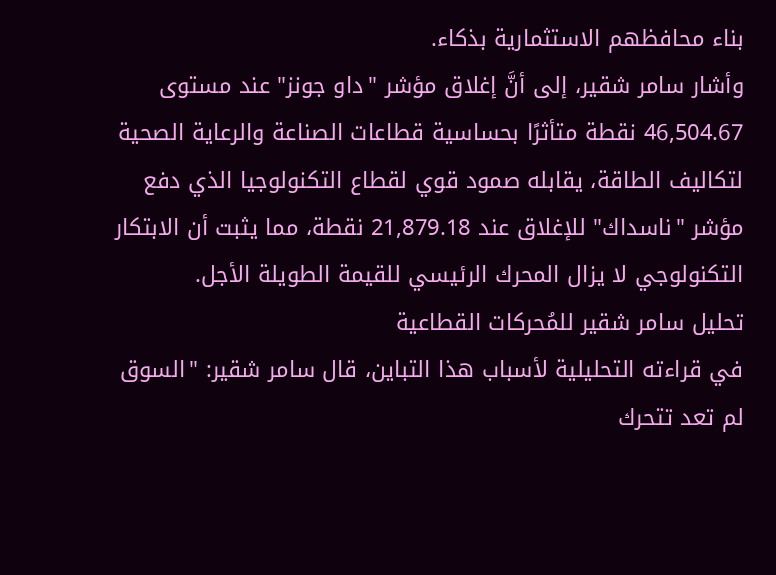بناء محافظهم الاستثمارية بذكاء.
وأشار سامر شقير، إلى أنَّ إغلاق مؤشر "داو جونز" عند مستوى 46,504.67 نقطة متأثرًا بحساسية قطاعات الصناعة والرعاية الصحية لتكاليف الطاقة، يقابله صمود قوي لقطاع التكنولوجيا الذي دفع مؤشر "ناسداك" للإغلاق عند 21,879.18 نقطة، مما يثبت أن الابتكار التكنولوجي لا يزال المحرك الرئيسي للقيمة الطويلة الأجل.
تحليل سامر شقير للمُحركات القطاعية
في قراءته التحليلية لأسباب هذا التباين، قال سامر شقير: "السوق لم تعد تتحرك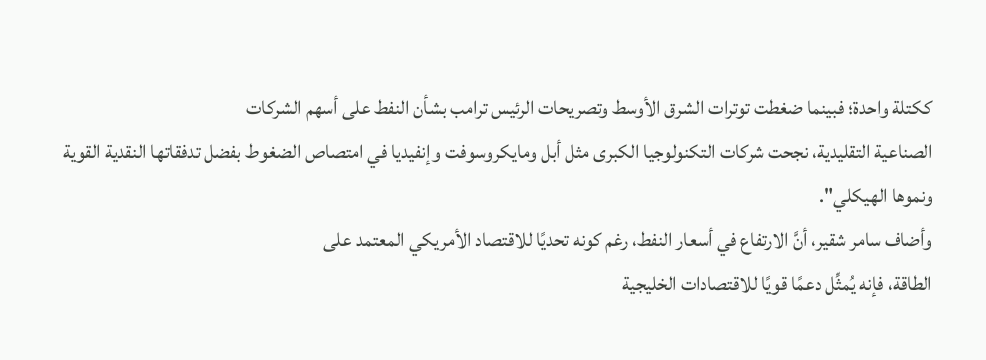ككتلة واحدة؛ فبينما ضغطت توترات الشرق الأوسط وتصريحات الرئيس ترامب بشأن النفط على أسهم الشركات
الصناعية التقليدية، نجحت شركات التكنولوجيا الكبرى مثل أبل ومايكروسوفت وإنفيديا في امتصاص الضغوط بفضل تدفقاتها النقدية القوية ونموها الهيكلي".
وأضاف سامر شقير، أنَّ الارتفاع في أسعار النفط، رغم كونه تحديًا للاقتصاد الأمريكي المعتمد على
الطاقة، فإنه يُمثِّل دعمًا قويًا للاقتصادات الخليجية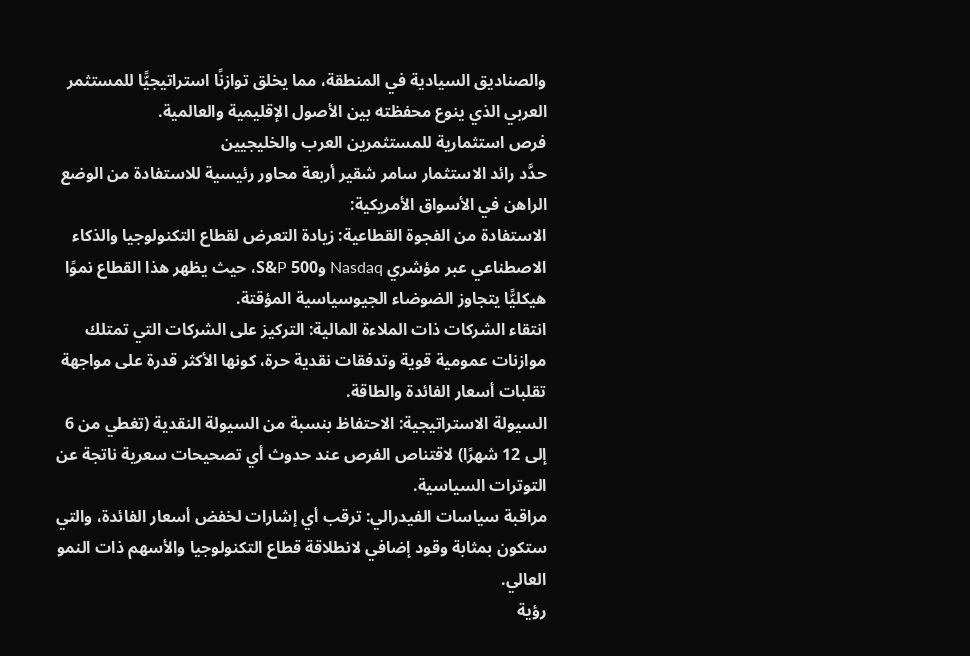والصناديق السيادية في المنطقة، مما يخلق توازنًا استراتيجيًّا للمستثمر العربي الذي ينوع محفظته بين الأصول الإقليمية والعالمية.
فرص استثمارية للمستثمرين العرب والخليجيين
حدَّد رائد الاستثمار سامر شقير أربعة محاور رئيسية للاستفادة من الوضع الراهن في الأسواق الأمريكية:
الاستفادة من الفجوة القطاعية: زيادة التعرض لقطاع التكنولوجيا والذكاء الاصطناعي عبر مؤشري Nasdaq وS&P 500، حيث يظهر هذا القطاع نموًا هيكليًّا يتجاوز الضوضاء الجيوسياسية المؤقتة.
انتقاء الشركات ذات الملاءة المالية: التركيز على الشركات التي تمتلك موازنات عمومية قوية وتدفقات نقدية حرة، كونها الأكثر قدرة على مواجهة تقلبات أسعار الفائدة والطاقة.
السيولة الاستراتيجية: الاحتفاظ بنسبة من السيولة النقدية (تغطي من 6 إلى 12 شهرًا) لاقتناص الفرص عند حدوث أي تصحيحات سعرية ناتجة عن التوترات السياسية.
مراقبة سياسات الفيدرالي: ترقب أي إشارات لخفض أسعار الفائدة، والتي ستكون بمثابة وقود إضافي لانطلاقة قطاع التكنولوجيا والأسهم ذات النمو العالي.
رؤية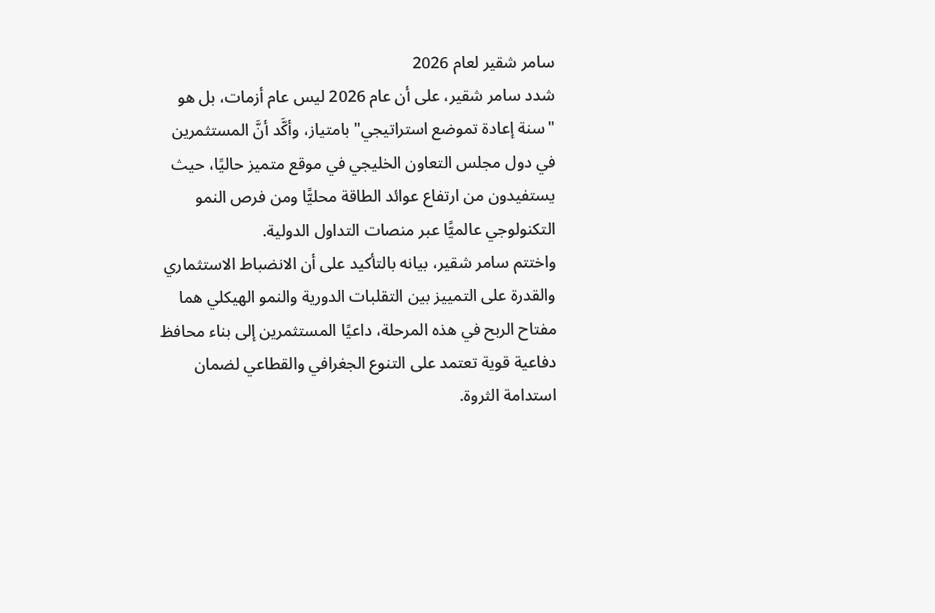سامر شقير لعام 2026
شدد سامر شقير، على أن عام 2026 ليس عام أزمات، بل هو "سنة إعادة تموضع استراتيجي" بامتياز، وأكَّد أنَّ المستثمرين في دول مجلس التعاون الخليجي في موقع متميز حاليًا، حيث يستفيدون من ارتفاع عوائد الطاقة محليًّا ومن فرص النمو التكنولوجي عالميًّا عبر منصات التداول الدولية.
واختتم سامر شقير، بيانه بالتأكيد على أن الانضباط الاستثماري والقدرة على التمييز بين التقلبات الدورية والنمو الهيكلي هما مفتاح الربح في هذه المرحلة، داعيًا المستثمرين إلى بناء محافظ دفاعية قوية تعتمد على التنوع الجغرافي والقطاعي لضمان استدامة الثروة.